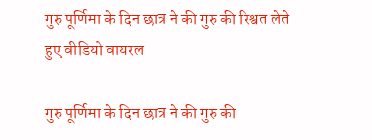गुरु पूर्णिमा के दिन छात्र ने की गुरु की रिश्वत लेते हुए वीडियो वायरल

गुरु पूर्णिमा के दिन छात्र ने की गुरु की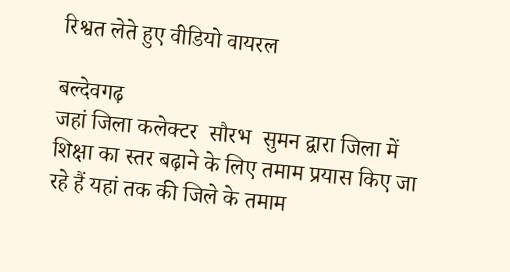रिश्वत लेते हुए वीडियो वायरल

बल्देवगढ़
जहां जिला कलेक्टर  सौरभ  सुमन द्वारा जिला में शिक्षा का स्तर बढ़ाने के लिए तमाम प्रयास किए जा रहे हैं यहां तक की जिले के तमाम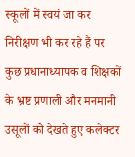स्कूलों में स्वयं जा कर निरीक्षण भी कर रहे हैं पर कुछ प्रधानाध्यापक व शिक्षकों के भ्रष्ट प्रणाली और मनमानी उसूलों को देखते हुए कलेक्टर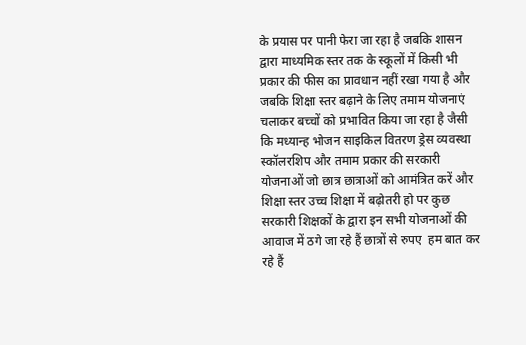के प्रयास पर पानी फेरा जा रहा है जबकि शासन द्वारा माध्यमिक स्तर तक के स्कूलों में किसी भी प्रकार की फीस का प्रावधान नहीं रखा गया है और जबकि शिक्षा स्तर बढ़ाने के लिए तमाम योजनाएं चलाकर बच्चों को प्रभावित किया जा रहा है जैसी कि मध्यान्ह भोजन साइकिल वितरण ड्रेस व्यवस्था स्कॉलरशिप और तमाम प्रकार की सरकारी योजनाओं जो छात्र छात्राओं को आमंत्रित करें और शिक्षा स्तर उच्च शिक्षा में बढ़ोतरी हो पर कुछ सरकारी शिक्षकों के द्वारा इन सभी योजनाओं की आवाज में ठगे जा रहे हैं छात्रों से रुपए  हम बात कर रहे हैं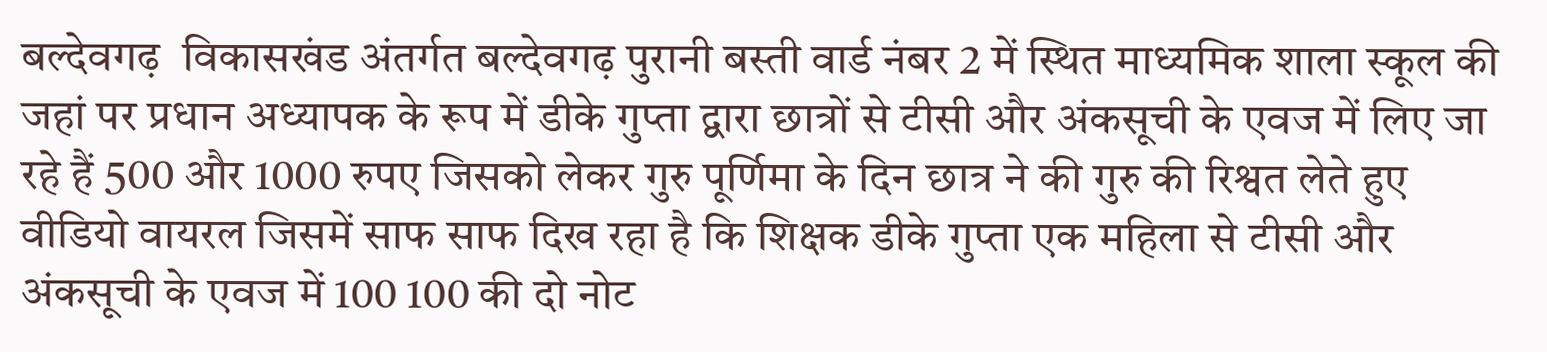बल्देवगढ़  विकासखंड अंतर्गत बल्देवगढ़ पुरानी बस्ती वार्ड नंबर 2 में स्थित माध्यमिक शाला स्कूल की जहां पर प्रधान अध्यापक के रूप में डीके गुप्ता द्वारा छात्रों से टीसी और अंकसूची के एवज में लिए जा रहे हैं 500 और 1000 रुपए जिसको लेकर गुरु पूर्णिमा के दिन छात्र ने की गुरु की रिश्वत लेते हुए वीडियो वायरल जिसमें साफ साफ दिख रहा है कि शिक्षक डीके गुप्ता एक महिला से टीसी और अंकसूची के एवज में 100 100 की दो नोट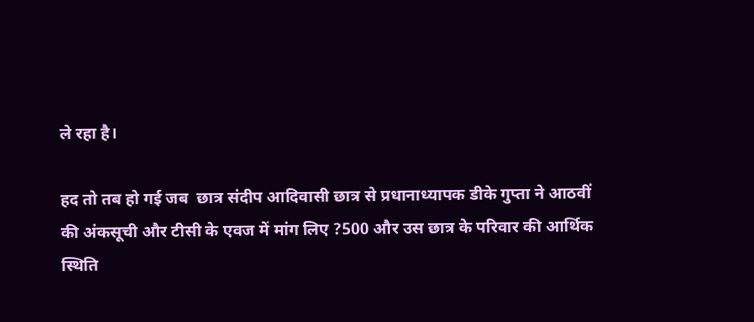ले रहा है।

हद तो तब हो गई जब  छात्र संदीप आदिवासी छात्र से प्रधानाध्यापक डीके गुप्ता ने आठवीं की अंकसूची और टीसी के एवज में मांग लिए ?500 और उस छात्र के परिवार की आर्थिक स्थिति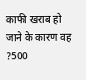काफी खराब हो जाने के कारण वह ?500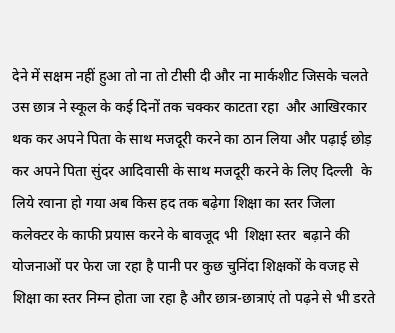देने में सक्षम नहीं हुआ तो ना तो टीसी दी और ना मार्कशीट जिसके चलते उस छात्र ने स्कूल के कई दिनों तक चक्कर काटता रहा  और आखिरकार थक कर अपने पिता के साथ मजदूरी करने का ठान लिया और पढ़ाई छोड़ कर अपने पिता सुंदर आदिवासी के साथ मजदूरी करने के लिए दिल्ली  के लिये रवाना हो गया अब किस हद तक बढ़ेगा शिक्षा का स्तर जिला कलेक्टर के काफी प्रयास करने के बावजूद भी  शिक्षा स्तर  बढ़ाने की योजनाओं पर फेरा जा रहा है पानी पर कुछ चुनिंदा शिक्षकों के वजह से शिक्षा का स्तर निम्न होता जा रहा है और छात्र-छात्राएं तो पढ़ने से भी डरते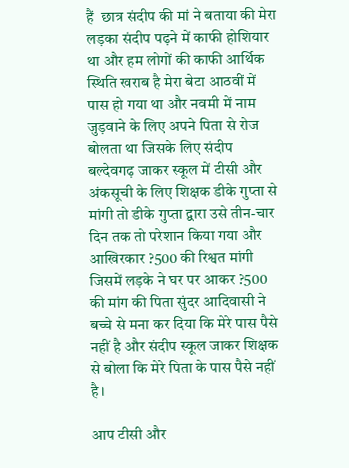हैं  छात्र संदीप की मां ने बताया की मेरा लड़का संदीप पढ़ने में काफी होशियार था और हम लोगों की काफी आर्थिक स्थिति खराब है मेरा बेटा आठवीं में पास हो गया था और नवमी में नाम जुड़वाने के लिए अपने पिता से रोज बोलता था जिसके लिए संदीप बल्देवगढ़ जाकर स्कूल में टीसी और अंकसूची के लिए शिक्षक डीके गुप्ता से मांगी तो डीके गुप्ता द्वारा उसे तीन-चार दिन तक तो परेशान किया गया और आखिरकार ?500 की रिश्वत मांगी जिसमें लड़के ने घर पर आकर ?500 की मांग की पिता सुंदर आदिवासी ने बच्चे से मना कर दिया कि मेरे पास पैसे नहीं है और संदीप स्कूल जाकर शिक्षक से बोला कि मेरे पिता के पास पैसे नहीं है।

आप टीसी और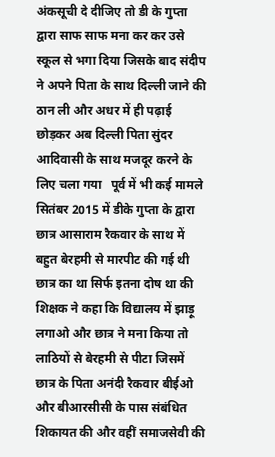अंकसूची दे दीजिए तो डी के गुप्ता द्वारा साफ साफ मना कर कर उसे स्कूल से भगा दिया जिसके बाद संदीप ने अपने पिता के साथ दिल्ली जाने की ठान ली और अधर में ही पढ़ाई छोड़कर अब दिल्ली पिता सुंदर आदिवासी के साथ मजदूर करने के लिए चला गया   पूर्व में भी कई मामले सितंबर 2015 में डीके गुप्ता के द्वारा छात्र आसाराम रैकवार के साथ में बहुत बेरहमी से मारपीट की गई थी छात्र का था सिर्फ इतना दोष था की शिक्षक ने कहा कि विद्यालय में झाड़ू लगाओ और छात्र ने मना किया तो लाठियों से बेरहमी से पीटा जिसमें छात्र के पिता अनंदी रैकवार बीईओ और बीआरसीसी के पास संबंधित शिकायत की और वहीं समाजसेवी की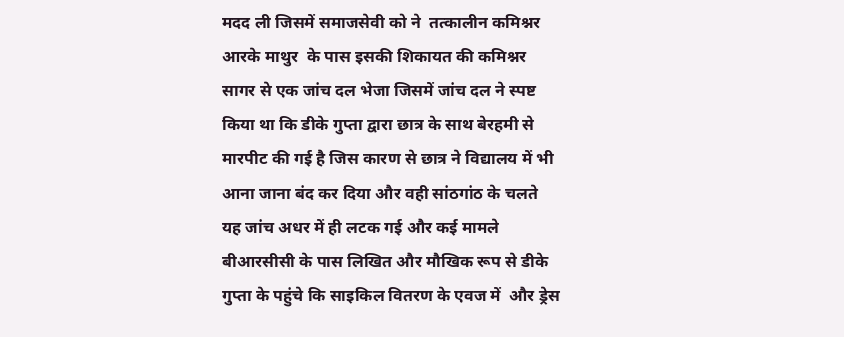मदद ली जिसमें समाजसेवी को ने  तत्कालीन कमिश्नर आरके माथुर  के पास इसकी शिकायत की कमिश्नर सागर से एक जांच दल भेजा जिसमें जांच दल ने स्पष्ट किया था कि डीके गुप्ता द्वारा छात्र के साथ बेरहमी से मारपीट की गई है जिस कारण से छात्र ने विद्यालय में भी आना जाना बंद कर दिया और वही सांठगांठ के चलते यह जांच अधर में ही लटक गई और कई मामले बीआरसीसी के पास लिखित और मौखिक रूप से डीके गुप्ता के पहुंचे कि साइकिल वितरण के एवज में  और ड्रेस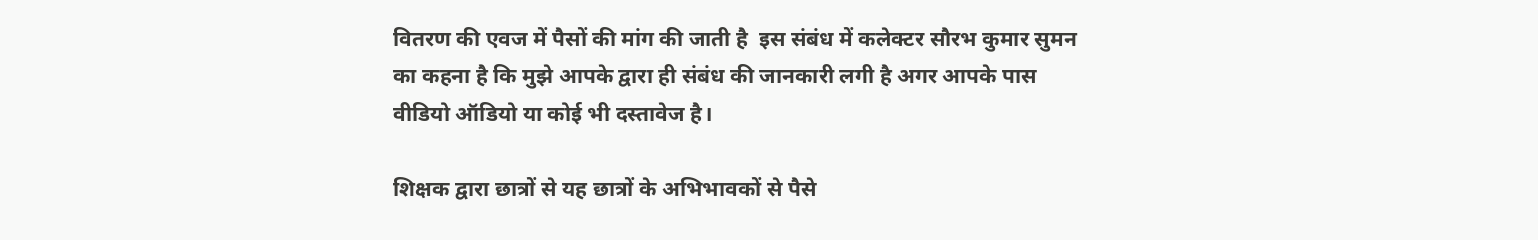वितरण की एवज में पैसों की मांग की जाती है  इस संबंध में कलेक्टर सौरभ कुमार सुमन का कहना है कि मुझे आपके द्वारा ही संबंध की जानकारी लगी है अगर आपके पास वीडियो ऑडियो या कोई भी दस्तावेज है।

शिक्षक द्वारा छात्रों से यह छात्रों के अभिभावकों से पैसे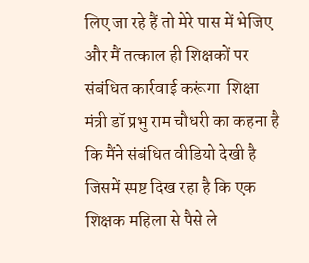लिए जा रहे हैं तो मेरे पास में भेजिए  और मैं तत्काल ही शिक्षकों पर संबंधित कार्रवाई करूंगा  शिक्षा मंत्री डॉ प्रभु राम चौधरी का कहना है कि मैंने संबंधित वीडियो देखी है जिसमें स्पष्ट दिख रहा है कि एक शिक्षक महिला से पैसे ले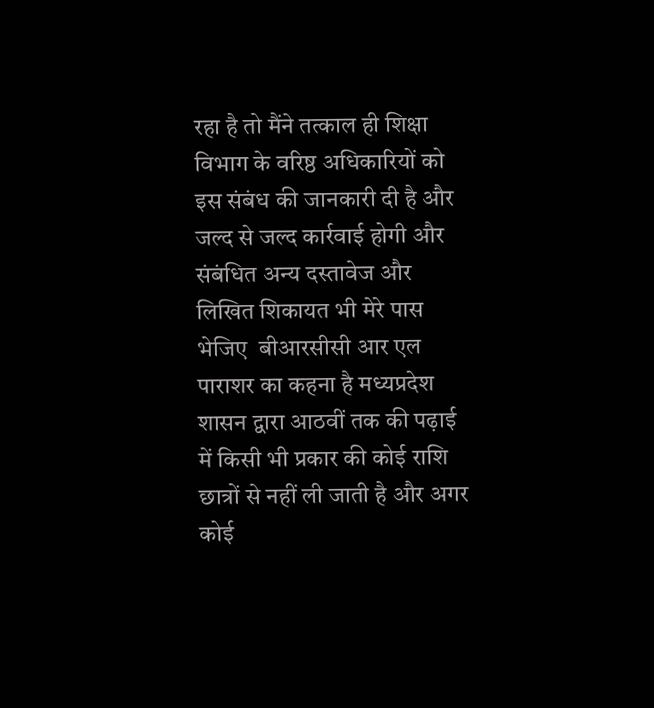रहा है तो मैंने तत्काल ही शिक्षा विभाग के वरिष्ठ अधिकारियों को इस संबंध की जानकारी दी है और जल्द से जल्द कार्रवाई होगी और संबंधित अन्य दस्तावेज और लिखित शिकायत भी मेरे पास भेजिए  बीआरसीसी आर एल पाराशर का कहना है मध्यप्रदेश शासन द्वारा आठवीं तक की पढ़ाई में किसी भी प्रकार की कोई राशि छात्रों से नहीं ली जाती है और अगर कोई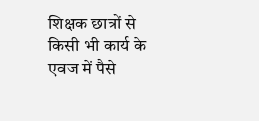शिक्षक छात्रों से किसी भी कार्य के एवज में पैसे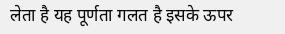लेता है यह पूर्णता गलत है इसके ऊपर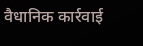वैधानिक कार्रवाई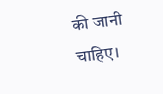की जानी चाहिए।